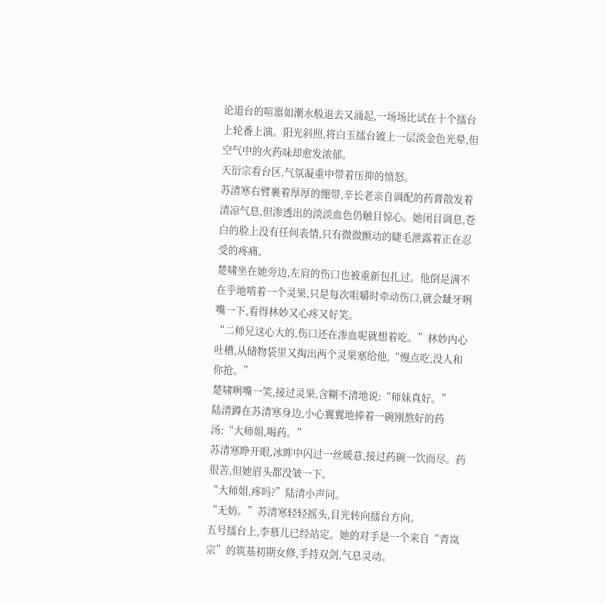论道台的喧嚣如潮水般退去又涌起,一场场比试在十个擂台上轮番上演。阳光斜照,将白玉擂台镀上一层淡金色光晕,但空气中的火药味却愈发浓郁。
天衍宗看台区,气氛凝重中带着压抑的愤怒。
苏清寒右臂裹着厚厚的绷带,辛长老亲自调配的药膏散发着清凉气息,但渗透出的淡淡血色仍触目惊心。她闭目调息,苍白的脸上没有任何表情,只有微微颤动的睫毛泄露着正在忍受的疼痛。
楚啸坐在她旁边,左肩的伤口也被重新包扎过。他倒是满不在乎地啃着一个灵果,只是每次咀嚼时牵动伤口,就会龇牙咧嘴一下,看得林妙又心疼又好笑。
“二师兄这心大的,伤口还在渗血呢就想着吃。”林妙内心吐槽,从储物袋里又掏出两个灵果塞给他,“慢点吃,没人和你抢。”
楚啸咧嘴一笑,接过灵果,含糊不清地说:“师妹真好。”
陆清蹲在苏清寒身边,小心翼翼地捧着一碗刚熬好的药汤:“大师姐,喝药。”
苏清寒睁开眼,冰眸中闪过一丝暖意,接过药碗一饮而尽。药很苦,但她眉头都没皱一下。
“大师姐,疼吗?”陆清小声问。
“无妨。”苏清寒轻轻摇头,目光转向擂台方向。
五号擂台上,李慕儿已经站定。她的对手是一个来自“青岚宗”的筑基初期女修,手持双剑,气息灵动。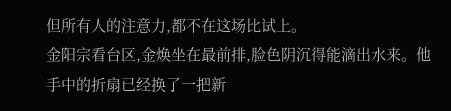但所有人的注意力,都不在这场比试上。
金阳宗看台区,金焕坐在最前排,脸色阴沉得能滴出水来。他手中的折扇已经换了一把新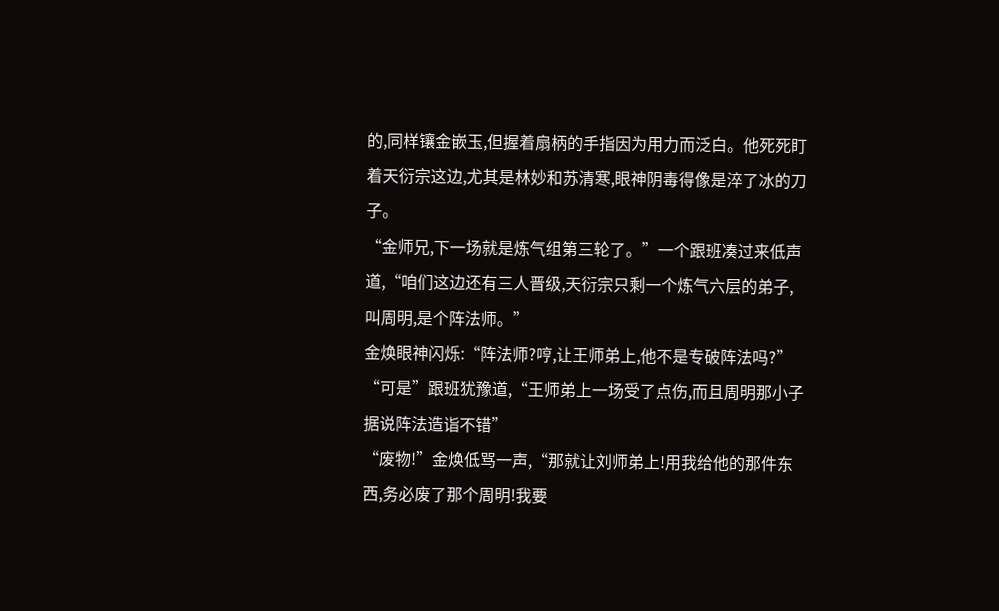的,同样镶金嵌玉,但握着扇柄的手指因为用力而泛白。他死死盯着天衍宗这边,尤其是林妙和苏清寒,眼神阴毒得像是淬了冰的刀子。
“金师兄,下一场就是炼气组第三轮了。”一个跟班凑过来低声道,“咱们这边还有三人晋级,天衍宗只剩一个炼气六层的弟子,叫周明,是个阵法师。”
金焕眼神闪烁:“阵法师?哼,让王师弟上,他不是专破阵法吗?”
“可是”跟班犹豫道,“王师弟上一场受了点伤,而且周明那小子据说阵法造诣不错”
“废物!”金焕低骂一声,“那就让刘师弟上!用我给他的那件东西,务必废了那个周明!我要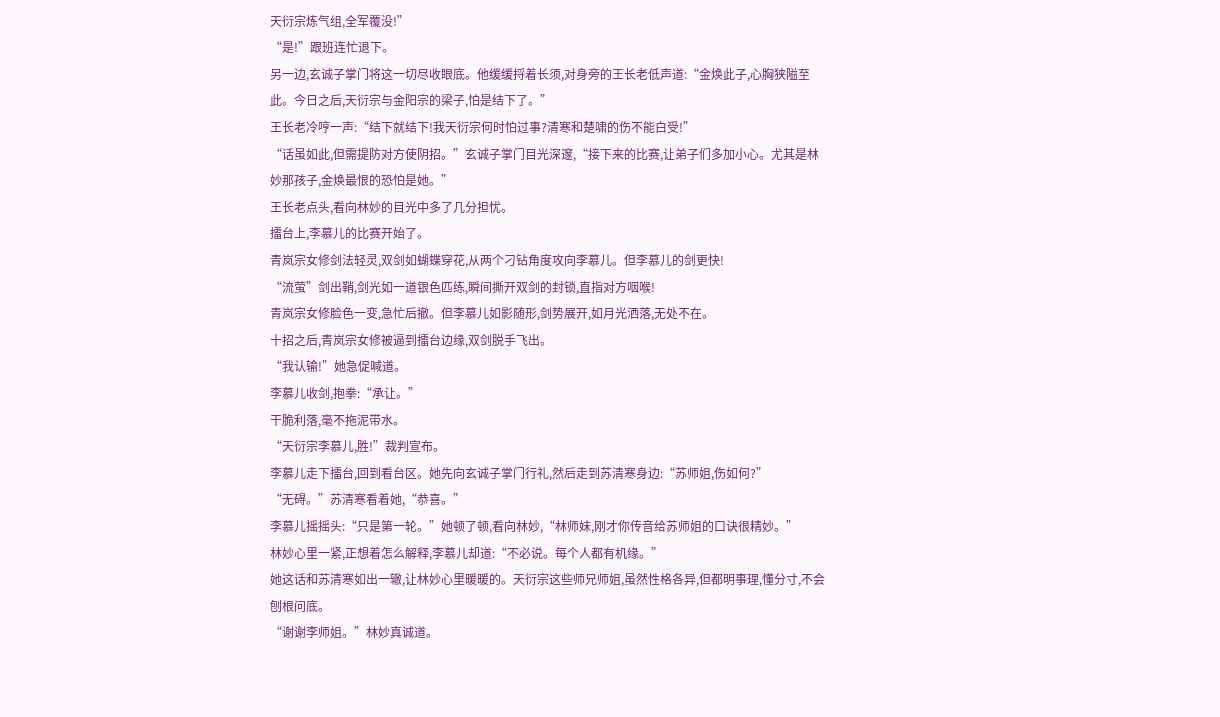天衍宗炼气组,全军覆没!”
“是!”跟班连忙退下。
另一边,玄诚子掌门将这一切尽收眼底。他缓缓捋着长须,对身旁的王长老低声道:“金焕此子,心胸狭隘至此。今日之后,天衍宗与金阳宗的梁子,怕是结下了。”
王长老冷哼一声:“结下就结下!我天衍宗何时怕过事?清寒和楚啸的伤不能白受!”
“话虽如此,但需提防对方使阴招。”玄诚子掌门目光深邃,“接下来的比赛,让弟子们多加小心。尤其是林妙那孩子,金焕最恨的恐怕是她。”
王长老点头,看向林妙的目光中多了几分担忧。
擂台上,李慕儿的比赛开始了。
青岚宗女修剑法轻灵,双剑如蝴蝶穿花,从两个刁钻角度攻向李慕儿。但李慕儿的剑更快!
“流萤”剑出鞘,剑光如一道银色匹练,瞬间撕开双剑的封锁,直指对方咽喉!
青岚宗女修脸色一变,急忙后撤。但李慕儿如影随形,剑势展开,如月光洒落,无处不在。
十招之后,青岚宗女修被逼到擂台边缘,双剑脱手飞出。
“我认输!”她急促喊道。
李慕儿收剑,抱拳:“承让。”
干脆利落,毫不拖泥带水。
“天衍宗李慕儿,胜!”裁判宣布。
李慕儿走下擂台,回到看台区。她先向玄诚子掌门行礼,然后走到苏清寒身边:“苏师姐,伤如何?”
“无碍。”苏清寒看着她,“恭喜。”
李慕儿摇摇头:“只是第一轮。”她顿了顿,看向林妙,“林师妹,刚才你传音给苏师姐的口诀很精妙。”
林妙心里一紧,正想着怎么解释,李慕儿却道:“不必说。每个人都有机缘。”
她这话和苏清寒如出一辙,让林妙心里暖暖的。天衍宗这些师兄师姐,虽然性格各异,但都明事理,懂分寸,不会刨根问底。
“谢谢李师姐。”林妙真诚道。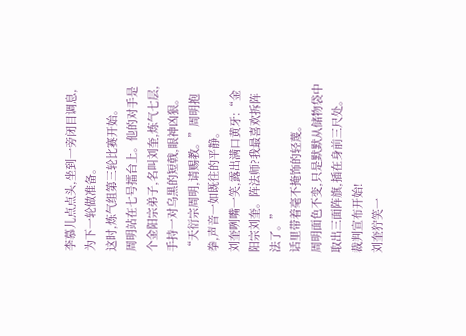李慕儿点点头,坐到一旁闭目调息,为下一轮做准备。
这时,炼气组第三轮比赛开始。
周明站在七号擂台上。他的对手是个金阳宗弟子,名叫刘奎,炼气七层,手持一对乌黑的短戟,眼神凶狠。
“天衍宗周明,请赐教。”周明抱拳,声音一如既往的平静。
刘奎咧嘴一笑,露出满口黄牙:“金阳宗刘奎。阵法师?我最喜欢拆阵法了。”
话里带着毫不掩饰的轻蔑。
周明面色不变,只是默默从储物袋中取出三面阵旗,插在身前三尺处。
裁判宣布开始!
刘奎狞笑一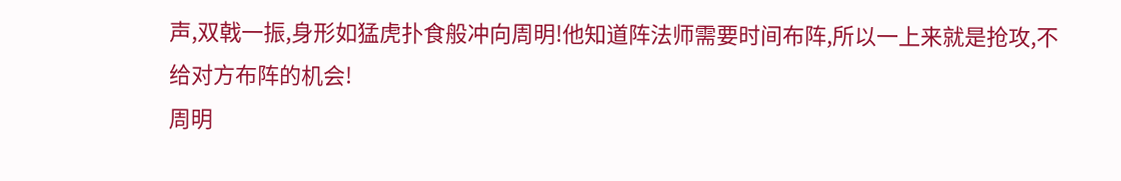声,双戟一振,身形如猛虎扑食般冲向周明!他知道阵法师需要时间布阵,所以一上来就是抢攻,不给对方布阵的机会!
周明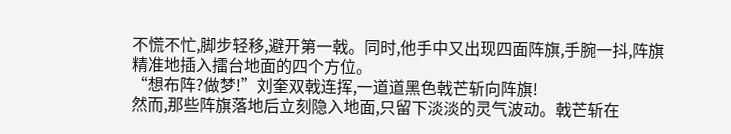不慌不忙,脚步轻移,避开第一戟。同时,他手中又出现四面阵旗,手腕一抖,阵旗精准地插入擂台地面的四个方位。
“想布阵?做梦!”刘奎双戟连挥,一道道黑色戟芒斩向阵旗!
然而,那些阵旗落地后立刻隐入地面,只留下淡淡的灵气波动。戟芒斩在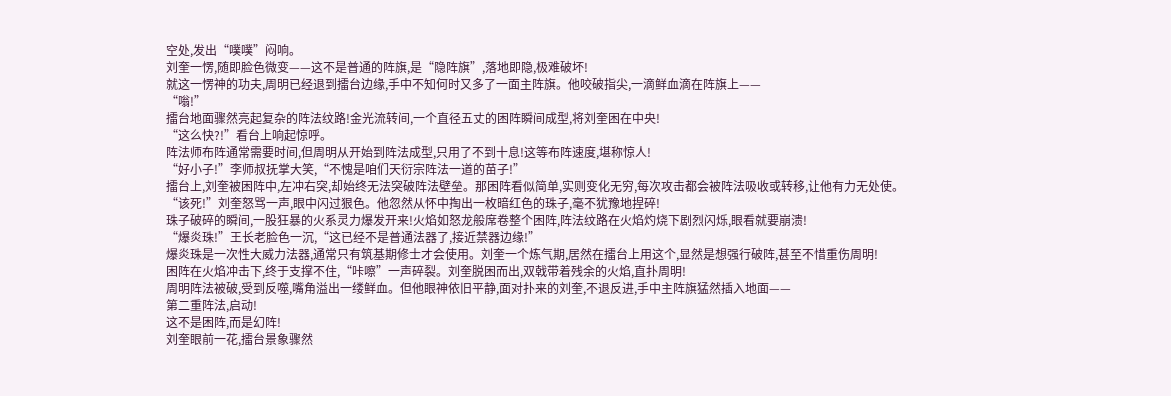空处,发出“噗噗”闷响。
刘奎一愣,随即脸色微变——这不是普通的阵旗,是“隐阵旗”,落地即隐,极难破坏!
就这一愣神的功夫,周明已经退到擂台边缘,手中不知何时又多了一面主阵旗。他咬破指尖,一滴鲜血滴在阵旗上——
“嗡!”
擂台地面骤然亮起复杂的阵法纹路!金光流转间,一个直径五丈的困阵瞬间成型,将刘奎困在中央!
“这么快?!”看台上响起惊呼。
阵法师布阵通常需要时间,但周明从开始到阵法成型,只用了不到十息!这等布阵速度,堪称惊人!
“好小子!”李师叔抚掌大笑,“不愧是咱们天衍宗阵法一道的苗子!”
擂台上,刘奎被困阵中,左冲右突,却始终无法突破阵法壁垒。那困阵看似简单,实则变化无穷,每次攻击都会被阵法吸收或转移,让他有力无处使。
“该死!”刘奎怒骂一声,眼中闪过狠色。他忽然从怀中掏出一枚暗红色的珠子,毫不犹豫地捏碎!
珠子破碎的瞬间,一股狂暴的火系灵力爆发开来!火焰如怒龙般席卷整个困阵,阵法纹路在火焰灼烧下剧烈闪烁,眼看就要崩溃!
“爆炎珠!”王长老脸色一沉,“这已经不是普通法器了,接近禁器边缘!”
爆炎珠是一次性大威力法器,通常只有筑基期修士才会使用。刘奎一个炼气期,居然在擂台上用这个,显然是想强行破阵,甚至不惜重伤周明!
困阵在火焰冲击下,终于支撑不住,“咔嚓”一声碎裂。刘奎脱困而出,双戟带着残余的火焰,直扑周明!
周明阵法被破,受到反噬,嘴角溢出一缕鲜血。但他眼神依旧平静,面对扑来的刘奎,不退反进,手中主阵旗猛然插入地面——
第二重阵法,启动!
这不是困阵,而是幻阵!
刘奎眼前一花,擂台景象骤然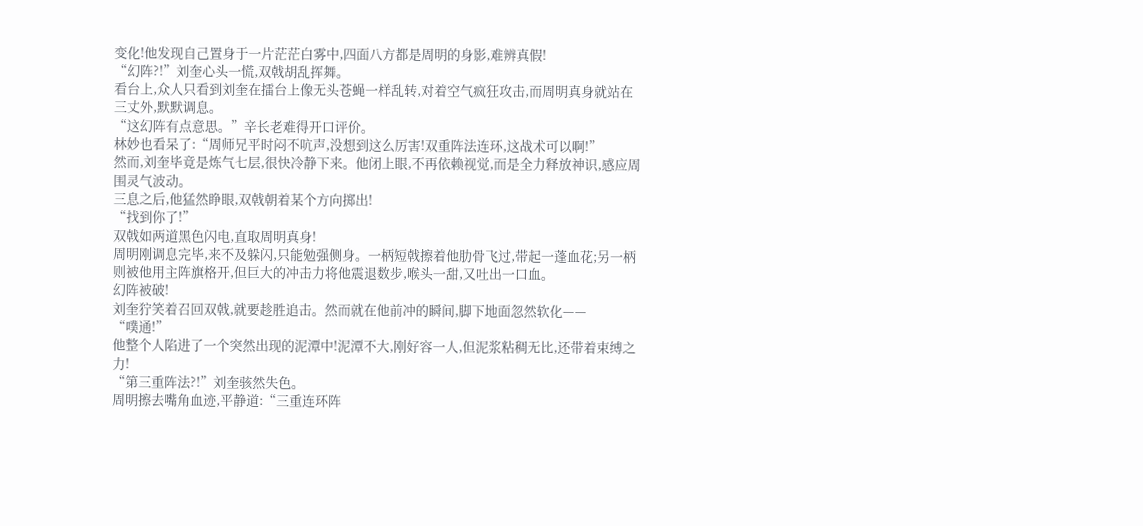变化!他发现自己置身于一片茫茫白雾中,四面八方都是周明的身影,难辨真假!
“幻阵?!”刘奎心头一慌,双戟胡乱挥舞。
看台上,众人只看到刘奎在擂台上像无头苍蝇一样乱转,对着空气疯狂攻击,而周明真身就站在三丈外,默默调息。
“这幻阵有点意思。”辛长老难得开口评价。
林妙也看呆了:“周师兄平时闷不吭声,没想到这么厉害!双重阵法连环,这战术可以啊!”
然而,刘奎毕竟是炼气七层,很快冷静下来。他闭上眼,不再依赖视觉,而是全力释放神识,感应周围灵气波动。
三息之后,他猛然睁眼,双戟朝着某个方向掷出!
“找到你了!”
双戟如两道黑色闪电,直取周明真身!
周明刚调息完毕,来不及躲闪,只能勉强侧身。一柄短戟擦着他肋骨飞过,带起一蓬血花;另一柄则被他用主阵旗格开,但巨大的冲击力将他震退数步,喉头一甜,又吐出一口血。
幻阵被破!
刘奎狞笑着召回双戟,就要趁胜追击。然而就在他前冲的瞬间,脚下地面忽然软化——
“噗通!”
他整个人陷进了一个突然出现的泥潭中!泥潭不大,刚好容一人,但泥浆粘稠无比,还带着束缚之力!
“第三重阵法?!”刘奎骇然失色。
周明擦去嘴角血迹,平静道:“三重连环阵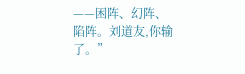——困阵、幻阵、陷阵。刘道友,你输了。”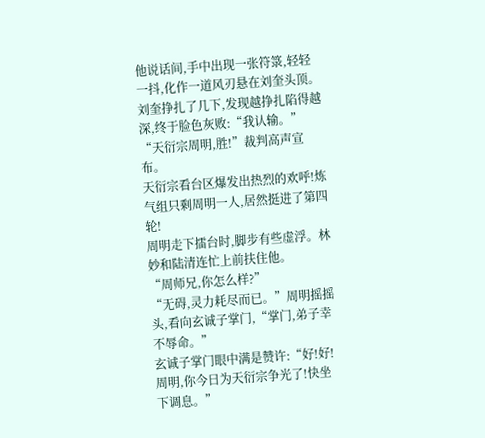他说话间,手中出现一张符箓,轻轻一抖,化作一道风刃悬在刘奎头顶。
刘奎挣扎了几下,发现越挣扎陷得越深,终于脸色灰败:“我认输。”
“天衍宗周明,胜!”裁判高声宣布。
天衍宗看台区爆发出热烈的欢呼!炼气组只剩周明一人,居然挺进了第四轮!
周明走下擂台时,脚步有些虚浮。林妙和陆清连忙上前扶住他。
“周师兄,你怎么样?”
“无碍,灵力耗尽而已。”周明摇摇头,看向玄诚子掌门,“掌门,弟子幸不辱命。”
玄诚子掌门眼中满是赞许:“好!好!周明,你今日为天衍宗争光了!快坐下调息。”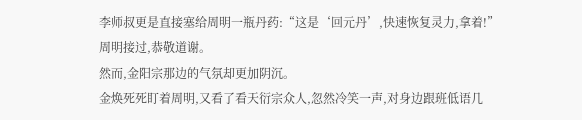李师叔更是直接塞给周明一瓶丹药:“这是‘回元丹’,快速恢复灵力,拿着!”
周明接过,恭敬道谢。
然而,金阳宗那边的气氛却更加阴沉。
金焕死死盯着周明,又看了看天衍宗众人,忽然冷笑一声,对身边跟班低语几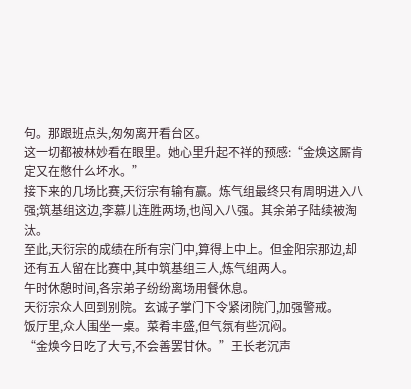句。那跟班点头,匆匆离开看台区。
这一切都被林妙看在眼里。她心里升起不祥的预感:“金焕这厮肯定又在憋什么坏水。”
接下来的几场比赛,天衍宗有输有赢。炼气组最终只有周明进入八强;筑基组这边,李慕儿连胜两场,也闯入八强。其余弟子陆续被淘汰。
至此,天衍宗的成绩在所有宗门中,算得上中上。但金阳宗那边,却还有五人留在比赛中,其中筑基组三人,炼气组两人。
午时休憩时间,各宗弟子纷纷离场用餐休息。
天衍宗众人回到别院。玄诚子掌门下令紧闭院门,加强警戒。
饭厅里,众人围坐一桌。菜肴丰盛,但气氛有些沉闷。
“金焕今日吃了大亏,不会善罢甘休。”王长老沉声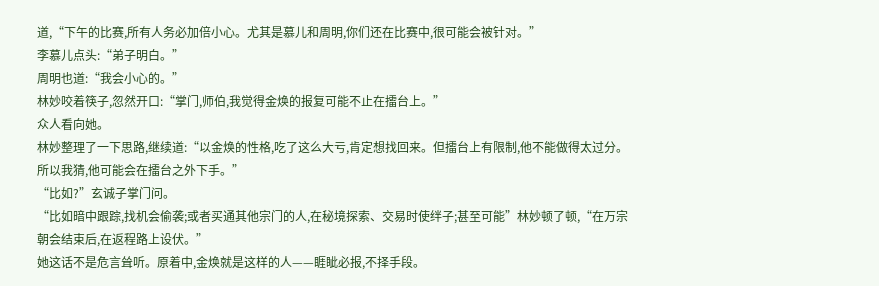道,“下午的比赛,所有人务必加倍小心。尤其是慕儿和周明,你们还在比赛中,很可能会被针对。”
李慕儿点头:“弟子明白。”
周明也道:“我会小心的。”
林妙咬着筷子,忽然开口:“掌门,师伯,我觉得金焕的报复可能不止在擂台上。”
众人看向她。
林妙整理了一下思路,继续道:“以金焕的性格,吃了这么大亏,肯定想找回来。但擂台上有限制,他不能做得太过分。所以我猜,他可能会在擂台之外下手。”
“比如?”玄诚子掌门问。
“比如暗中跟踪,找机会偷袭;或者买通其他宗门的人,在秘境探索、交易时使绊子;甚至可能”林妙顿了顿,“在万宗朝会结束后,在返程路上设伏。”
她这话不是危言耸听。原着中,金焕就是这样的人——睚眦必报,不择手段。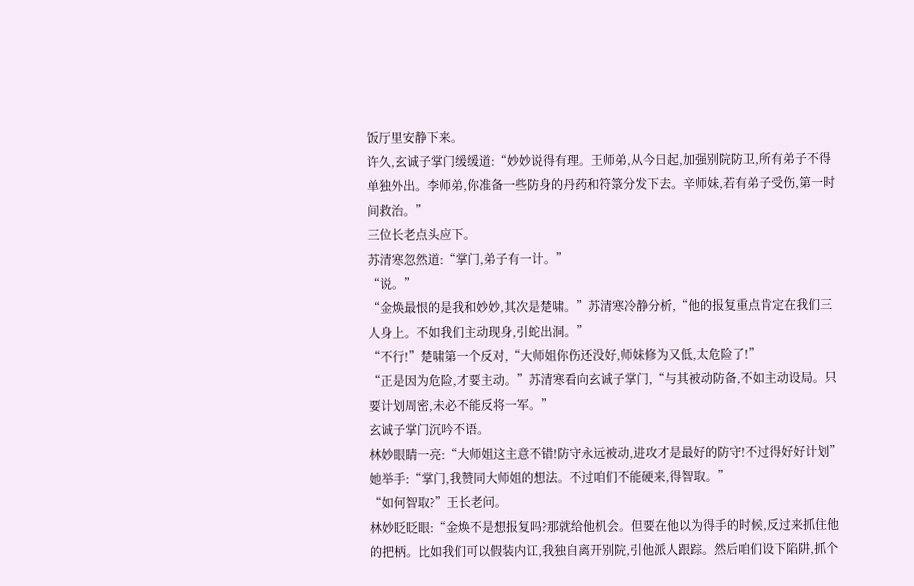饭厅里安静下来。
许久,玄诚子掌门缓缓道:“妙妙说得有理。王师弟,从今日起,加强别院防卫,所有弟子不得单独外出。李师弟,你准备一些防身的丹药和符箓分发下去。辛师妹,若有弟子受伤,第一时间救治。”
三位长老点头应下。
苏清寒忽然道:“掌门,弟子有一计。”
“说。”
“金焕最恨的是我和妙妙,其次是楚啸。”苏清寒冷静分析,“他的报复重点肯定在我们三人身上。不如我们主动现身,引蛇出洞。”
“不行!”楚啸第一个反对,“大师姐你伤还没好,师妹修为又低,太危险了!”
“正是因为危险,才要主动。”苏清寒看向玄诚子掌门,“与其被动防备,不如主动设局。只要计划周密,未必不能反将一军。”
玄诚子掌门沉吟不语。
林妙眼睛一亮:“大师姐这主意不错!防守永远被动,进攻才是最好的防守!不过得好好计划”
她举手:“掌门,我赞同大师姐的想法。不过咱们不能硬来,得智取。”
“如何智取?”王长老问。
林妙眨眨眼:“金焕不是想报复吗?那就给他机会。但要在他以为得手的时候,反过来抓住他的把柄。比如我们可以假装内讧,我独自离开别院,引他派人跟踪。然后咱们设下陷阱,抓个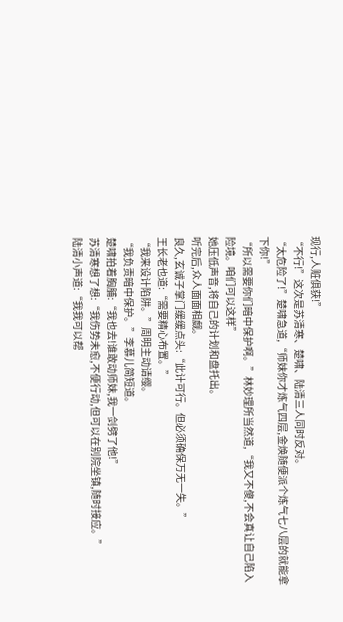现行,人赃俱获!”
“不行!”这次是苏清寒、楚啸、陆清三人同时反对。
“太危险了!”楚啸急道,“师妹你才炼气四层,金焕随便派个炼气七八层的就能拿下你!”
“所以需要你们暗中保护啊。”林妙理所当然道,“我又不傻,不会真让自己陷入险境。咱们可以这样”
她压低声音,将自己的计划和盘托出。
听完后,众人面面相觑。
良久,玄诚子掌门缓缓点头:“此计可行。但必须确保万无一失。”
王长老也道:“需要精心布置。”
“我来设计陷阱。”周明主动请缨。
“我负责暗中保护。”李慕儿简短道。
楚啸拍着胸脯:“我也去!谁敢动师妹,我一剑劈了他!”
苏清寒想了想:“我伤势未愈,不便行动,但可以在别院坐镇,随时接应。”
陆清小声道:“我我可以帮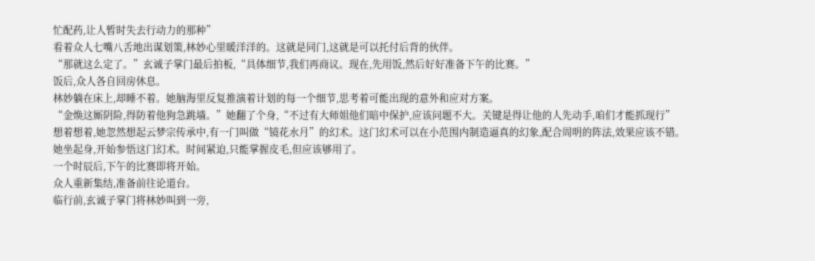忙配药,让人暂时失去行动力的那种”
看着众人七嘴八舌地出谋划策,林妙心里暖洋洋的。这就是同门,这就是可以托付后背的伙伴。
“那就这么定了。”玄诚子掌门最后拍板,“具体细节,我们再商议。现在,先用饭,然后好好准备下午的比赛。”
饭后,众人各自回房休息。
林妙躺在床上,却睡不着。她脑海里反复推演着计划的每一个细节,思考着可能出现的意外和应对方案。
“金焕这厮阴险,得防着他狗急跳墙。”她翻了个身,“不过有大师姐他们暗中保护,应该问题不大。关键是得让他的人先动手,咱们才能抓现行”
想着想着,她忽然想起云梦宗传承中,有一门叫做“镜花水月”的幻术。这门幻术可以在小范围内制造逼真的幻象,配合周明的阵法,效果应该不错。
她坐起身,开始参悟这门幻术。时间紧迫,只能掌握皮毛,但应该够用了。
一个时辰后,下午的比赛即将开始。
众人重新集结,准备前往论道台。
临行前,玄诚子掌门将林妙叫到一旁,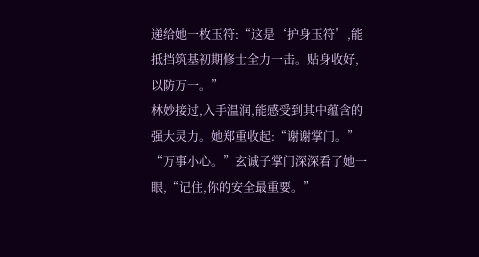递给她一枚玉符:“这是‘护身玉符’,能抵挡筑基初期修士全力一击。贴身收好,以防万一。”
林妙接过,入手温润,能感受到其中蕴含的强大灵力。她郑重收起:“谢谢掌门。”
“万事小心。”玄诚子掌门深深看了她一眼,“记住,你的安全最重要。”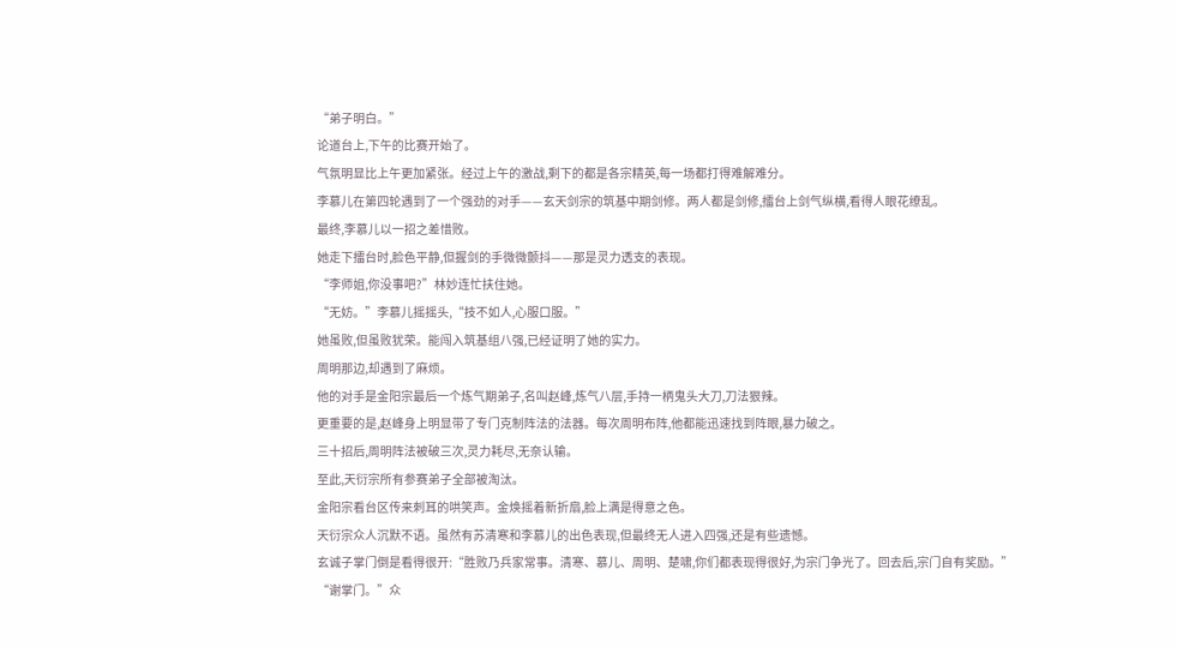“弟子明白。”
论道台上,下午的比赛开始了。
气氛明显比上午更加紧张。经过上午的激战,剩下的都是各宗精英,每一场都打得难解难分。
李慕儿在第四轮遇到了一个强劲的对手——玄天剑宗的筑基中期剑修。两人都是剑修,擂台上剑气纵横,看得人眼花缭乱。
最终,李慕儿以一招之差惜败。
她走下擂台时,脸色平静,但握剑的手微微颤抖——那是灵力透支的表现。
“李师姐,你没事吧?”林妙连忙扶住她。
“无妨。”李慕儿摇摇头,“技不如人,心服口服。”
她虽败,但虽败犹荣。能闯入筑基组八强,已经证明了她的实力。
周明那边,却遇到了麻烦。
他的对手是金阳宗最后一个炼气期弟子,名叫赵峰,炼气八层,手持一柄鬼头大刀,刀法狠辣。
更重要的是,赵峰身上明显带了专门克制阵法的法器。每次周明布阵,他都能迅速找到阵眼,暴力破之。
三十招后,周明阵法被破三次,灵力耗尽,无奈认输。
至此,天衍宗所有参赛弟子全部被淘汰。
金阳宗看台区传来刺耳的哄笑声。金焕摇着新折扇,脸上满是得意之色。
天衍宗众人沉默不语。虽然有苏清寒和李慕儿的出色表现,但最终无人进入四强,还是有些遗憾。
玄诚子掌门倒是看得很开:“胜败乃兵家常事。清寒、慕儿、周明、楚啸,你们都表现得很好,为宗门争光了。回去后,宗门自有奖励。”
“谢掌门。”众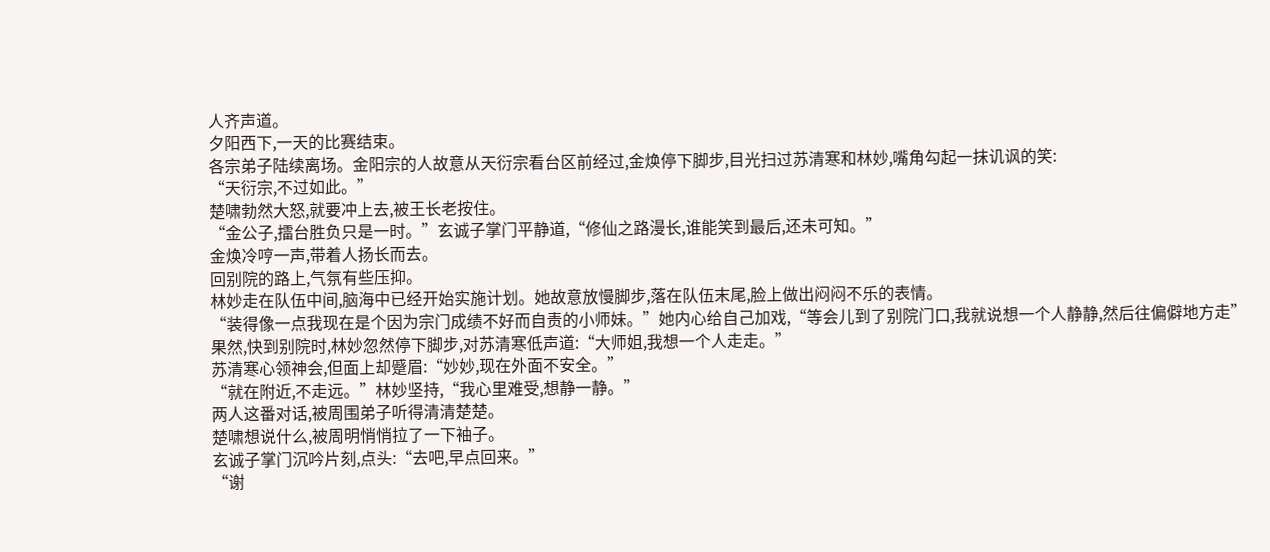人齐声道。
夕阳西下,一天的比赛结束。
各宗弟子陆续离场。金阳宗的人故意从天衍宗看台区前经过,金焕停下脚步,目光扫过苏清寒和林妙,嘴角勾起一抹讥讽的笑:
“天衍宗,不过如此。”
楚啸勃然大怒,就要冲上去,被王长老按住。
“金公子,擂台胜负只是一时。”玄诚子掌门平静道,“修仙之路漫长,谁能笑到最后,还未可知。”
金焕冷哼一声,带着人扬长而去。
回别院的路上,气氛有些压抑。
林妙走在队伍中间,脑海中已经开始实施计划。她故意放慢脚步,落在队伍末尾,脸上做出闷闷不乐的表情。
“装得像一点我现在是个因为宗门成绩不好而自责的小师妹。”她内心给自己加戏,“等会儿到了别院门口,我就说想一个人静静,然后往偏僻地方走”
果然,快到别院时,林妙忽然停下脚步,对苏清寒低声道:“大师姐,我想一个人走走。”
苏清寒心领神会,但面上却蹙眉:“妙妙,现在外面不安全。”
“就在附近,不走远。”林妙坚持,“我心里难受,想静一静。”
两人这番对话,被周围弟子听得清清楚楚。
楚啸想说什么,被周明悄悄拉了一下袖子。
玄诚子掌门沉吟片刻,点头:“去吧,早点回来。”
“谢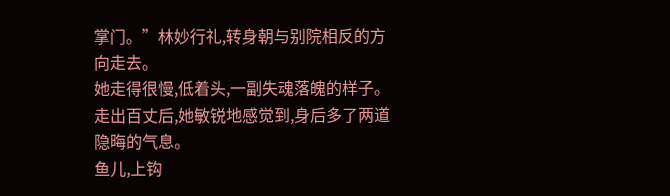掌门。”林妙行礼,转身朝与别院相反的方向走去。
她走得很慢,低着头,一副失魂落魄的样子。
走出百丈后,她敏锐地感觉到,身后多了两道隐晦的气息。
鱼儿,上钩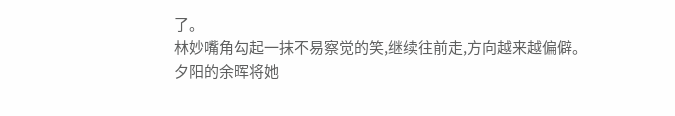了。
林妙嘴角勾起一抹不易察觉的笑,继续往前走,方向越来越偏僻。
夕阳的余晖将她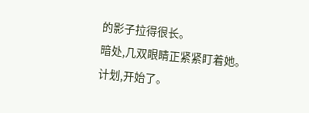的影子拉得很长。
暗处,几双眼睛正紧紧盯着她。
计划,开始了。